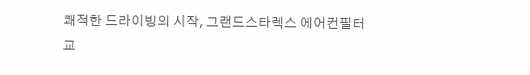쾌적한 드라이빙의 시작, 그랜드스타렉스 에어컨필터 교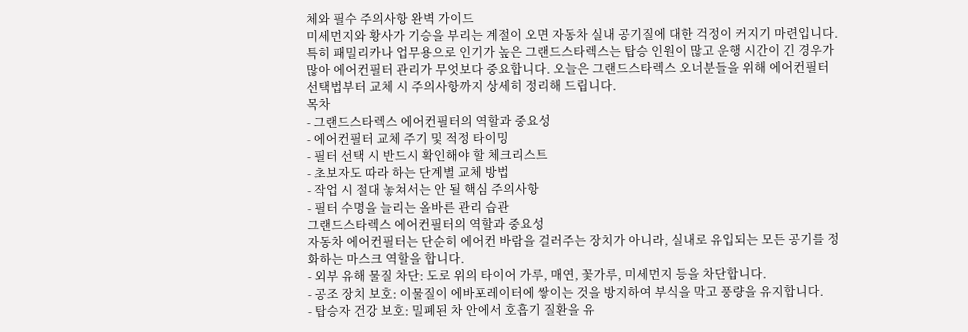체와 필수 주의사항 완벽 가이드
미세먼지와 황사가 기승을 부리는 계절이 오면 자동차 실내 공기질에 대한 걱정이 커지기 마련입니다. 특히 패밀리카나 업무용으로 인기가 높은 그랜드스타렉스는 탑승 인원이 많고 운행 시간이 긴 경우가 많아 에어컨필터 관리가 무엇보다 중요합니다. 오늘은 그랜드스타렉스 오너분들을 위해 에어컨필터 선택법부터 교체 시 주의사항까지 상세히 정리해 드립니다.
목차
- 그랜드스타렉스 에어컨필터의 역할과 중요성
- 에어컨필터 교체 주기 및 적정 타이밍
- 필터 선택 시 반드시 확인해야 할 체크리스트
- 초보자도 따라 하는 단계별 교체 방법
- 작업 시 절대 놓쳐서는 안 될 핵심 주의사항
- 필터 수명을 늘리는 올바른 관리 습관
그랜드스타렉스 에어컨필터의 역할과 중요성
자동차 에어컨필터는 단순히 에어컨 바람을 걸러주는 장치가 아니라, 실내로 유입되는 모든 공기를 정화하는 마스크 역할을 합니다.
- 외부 유해 물질 차단: 도로 위의 타이어 가루, 매연, 꽃가루, 미세먼지 등을 차단합니다.
- 공조 장치 보호: 이물질이 에바포레이터에 쌓이는 것을 방지하여 부식을 막고 풍량을 유지합니다.
- 탑승자 건강 보호: 밀폐된 차 안에서 호흡기 질환을 유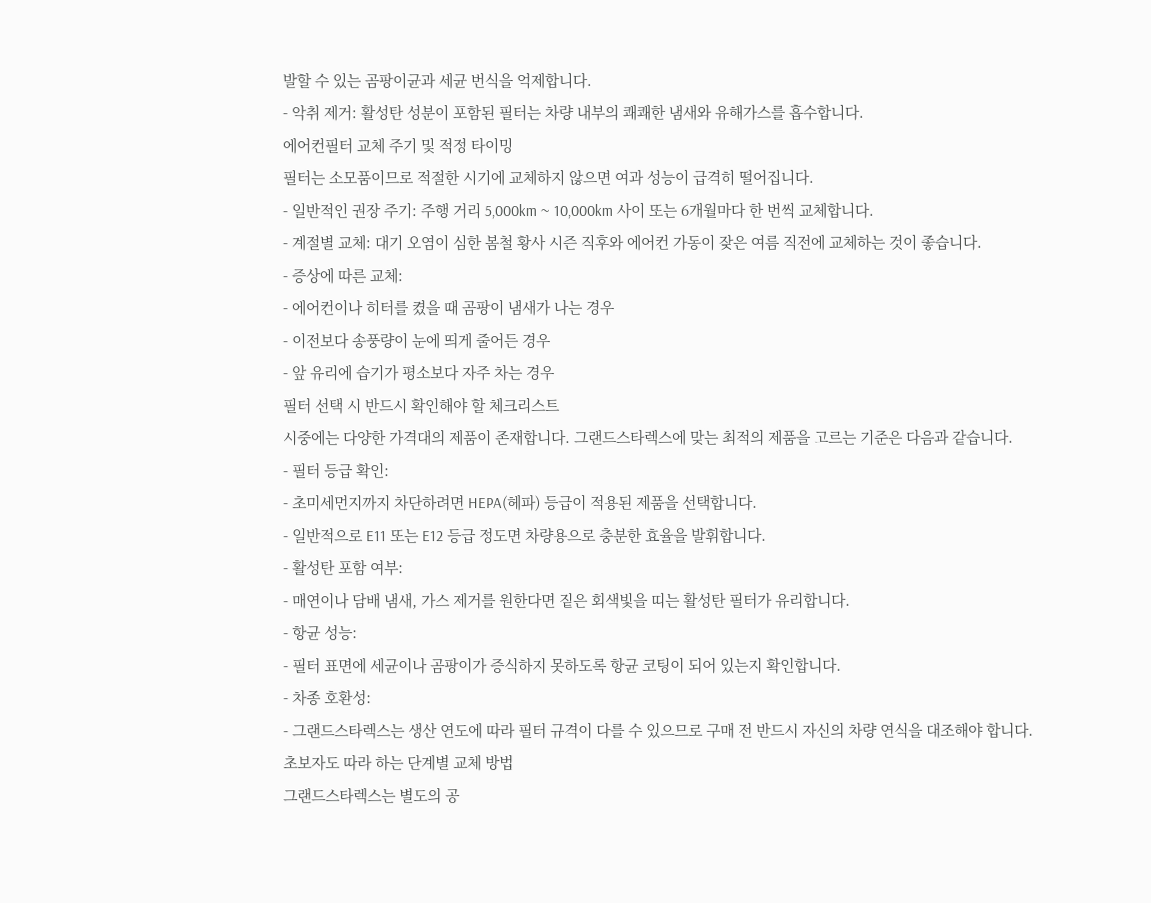발할 수 있는 곰팡이균과 세균 번식을 억제합니다.
- 악취 제거: 활성탄 성분이 포함된 필터는 차량 내부의 쾌쾌한 냄새와 유해가스를 흡수합니다.
에어컨필터 교체 주기 및 적정 타이밍
필터는 소모품이므로 적절한 시기에 교체하지 않으면 여과 성능이 급격히 떨어집니다.
- 일반적인 권장 주기: 주행 거리 5,000km ~ 10,000km 사이 또는 6개월마다 한 번씩 교체합니다.
- 계절별 교체: 대기 오염이 심한 봄철 황사 시즌 직후와 에어컨 가동이 잦은 여름 직전에 교체하는 것이 좋습니다.
- 증상에 따른 교체:
- 에어컨이나 히터를 켰을 때 곰팡이 냄새가 나는 경우
- 이전보다 송풍량이 눈에 띄게 줄어든 경우
- 앞 유리에 습기가 평소보다 자주 차는 경우
필터 선택 시 반드시 확인해야 할 체크리스트
시중에는 다양한 가격대의 제품이 존재합니다. 그랜드스타렉스에 맞는 최적의 제품을 고르는 기준은 다음과 같습니다.
- 필터 등급 확인:
- 초미세먼지까지 차단하려면 HEPA(헤파) 등급이 적용된 제품을 선택합니다.
- 일반적으로 E11 또는 E12 등급 정도면 차량용으로 충분한 효율을 발휘합니다.
- 활성탄 포함 여부:
- 매연이나 담배 냄새, 가스 제거를 원한다면 짙은 회색빛을 띠는 활성탄 필터가 유리합니다.
- 항균 성능:
- 필터 표면에 세균이나 곰팡이가 증식하지 못하도록 항균 코팅이 되어 있는지 확인합니다.
- 차종 호환성:
- 그랜드스타렉스는 생산 연도에 따라 필터 규격이 다를 수 있으므로 구매 전 반드시 자신의 차량 연식을 대조해야 합니다.
초보자도 따라 하는 단계별 교체 방법
그랜드스타렉스는 별도의 공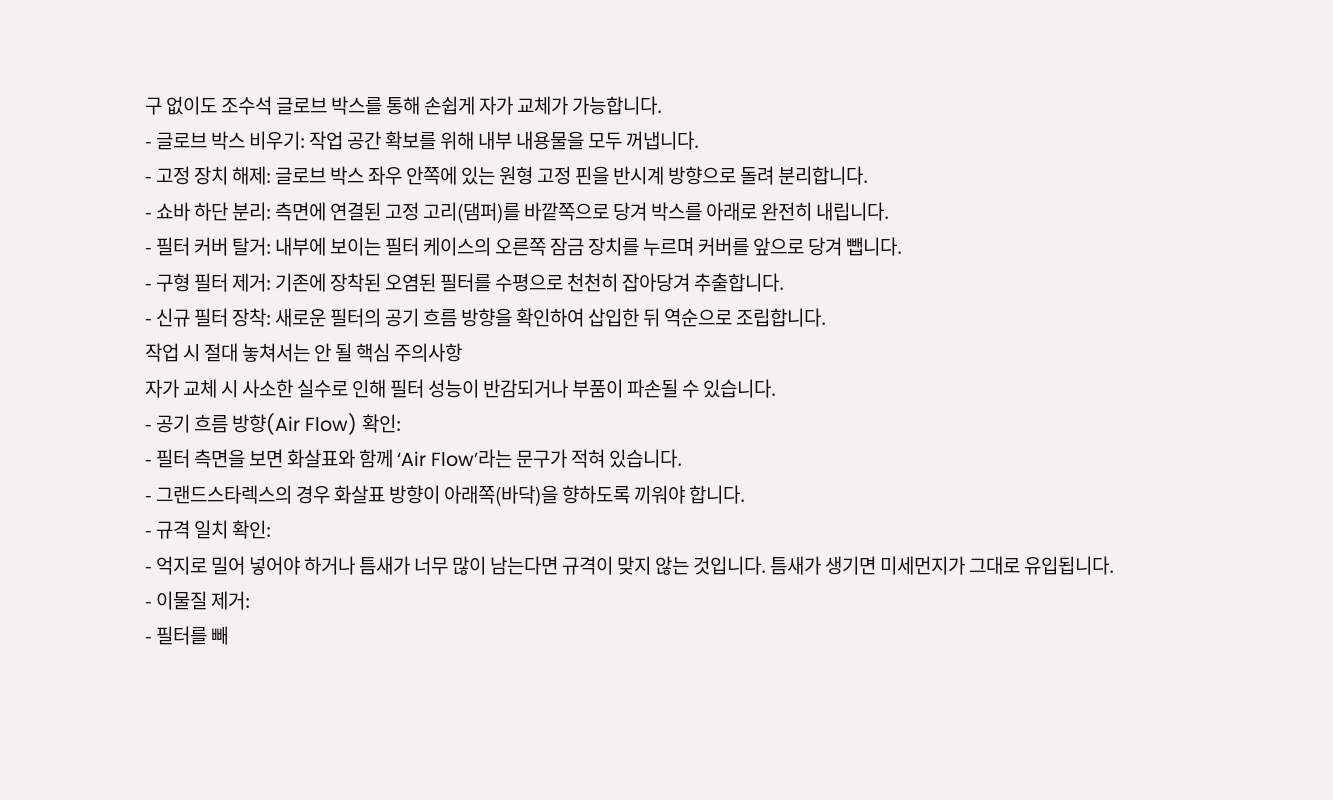구 없이도 조수석 글로브 박스를 통해 손쉽게 자가 교체가 가능합니다.
- 글로브 박스 비우기: 작업 공간 확보를 위해 내부 내용물을 모두 꺼냅니다.
- 고정 장치 해제: 글로브 박스 좌우 안쪽에 있는 원형 고정 핀을 반시계 방향으로 돌려 분리합니다.
- 쇼바 하단 분리: 측면에 연결된 고정 고리(댐퍼)를 바깥쪽으로 당겨 박스를 아래로 완전히 내립니다.
- 필터 커버 탈거: 내부에 보이는 필터 케이스의 오른쪽 잠금 장치를 누르며 커버를 앞으로 당겨 뺍니다.
- 구형 필터 제거: 기존에 장착된 오염된 필터를 수평으로 천천히 잡아당겨 추출합니다.
- 신규 필터 장착: 새로운 필터의 공기 흐름 방향을 확인하여 삽입한 뒤 역순으로 조립합니다.
작업 시 절대 놓쳐서는 안 될 핵심 주의사항
자가 교체 시 사소한 실수로 인해 필터 성능이 반감되거나 부품이 파손될 수 있습니다.
- 공기 흐름 방향(Air Flow) 확인:
- 필터 측면을 보면 화살표와 함께 ‘Air Flow’라는 문구가 적혀 있습니다.
- 그랜드스타렉스의 경우 화살표 방향이 아래쪽(바닥)을 향하도록 끼워야 합니다.
- 규격 일치 확인:
- 억지로 밀어 넣어야 하거나 틈새가 너무 많이 남는다면 규격이 맞지 않는 것입니다. 틈새가 생기면 미세먼지가 그대로 유입됩니다.
- 이물질 제거:
- 필터를 빼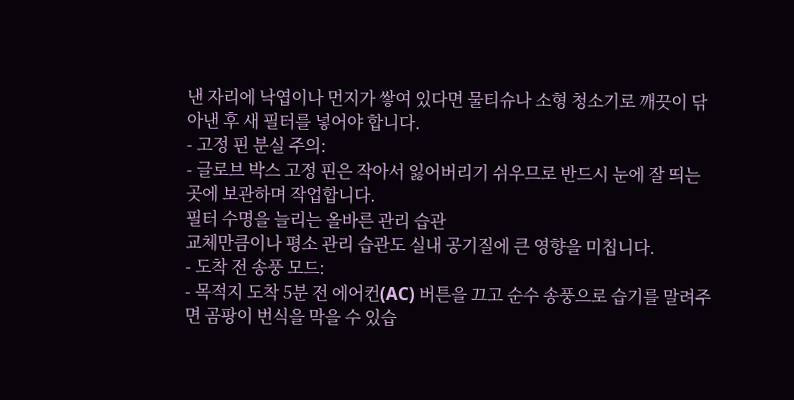낸 자리에 낙엽이나 먼지가 쌓여 있다면 물티슈나 소형 청소기로 깨끗이 닦아낸 후 새 필터를 넣어야 합니다.
- 고정 핀 분실 주의:
- 글로브 박스 고정 핀은 작아서 잃어버리기 쉬우므로 반드시 눈에 잘 띄는 곳에 보관하며 작업합니다.
필터 수명을 늘리는 올바른 관리 습관
교체만큼이나 평소 관리 습관도 실내 공기질에 큰 영향을 미칩니다.
- 도착 전 송풍 모드:
- 목적지 도착 5분 전 에어컨(AC) 버튼을 끄고 순수 송풍으로 습기를 말려주면 곰팡이 번식을 막을 수 있습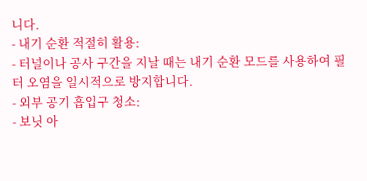니다.
- 내기 순환 적절히 활용:
- 터널이나 공사 구간을 지날 때는 내기 순환 모드를 사용하여 필터 오염을 일시적으로 방지합니다.
- 외부 공기 흡입구 청소:
- 보닛 아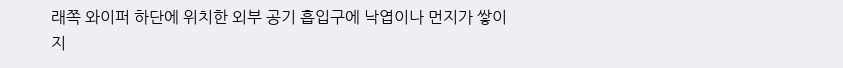래쪽 와이퍼 하단에 위치한 외부 공기 흡입구에 낙엽이나 먼지가 쌓이지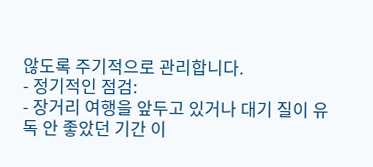않도록 주기적으로 관리합니다.
- 정기적인 점검:
- 장거리 여행을 앞두고 있거나 대기 질이 유독 안 좋았던 기간 이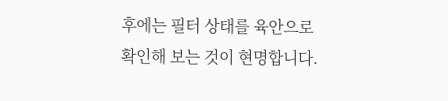후에는 필터 상태를 육안으로 확인해 보는 것이 현명합니다.